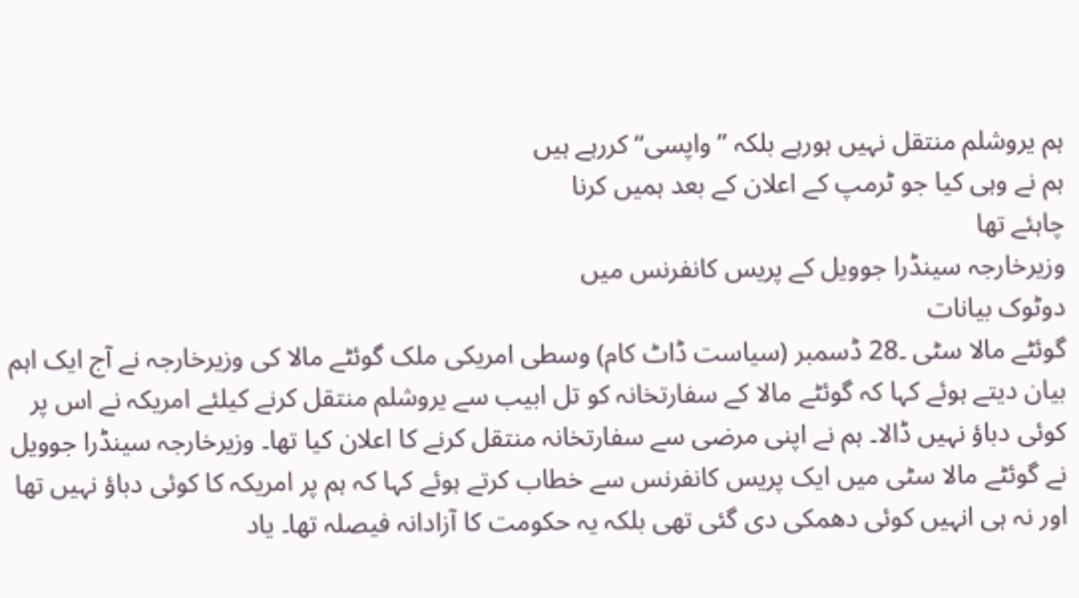ہم یروشلم منتقل نہیں ہورہے بلکہ ’’واپسی‘‘ کررہے ہیں
ہم نے وہی کیا جو ٹرمپ کے اعلان کے بعد ہمیں کرنا
چاہئے تھا
وزیرخارجہ سینڈرا جوویل کے پریس کانفرنس میں
دوٹوک بیانات
گوئٹے مالا سٹی ۔28 ڈسمبر (سیاست ڈاٹ کام) وسطی امریکی ملک گوئٹے مالا کی وزیرخارجہ نے آج ایک اہم بیان دیتے ہوئے کہا کہ گوئٹے مالا کے سفارتخانہ کو تل ابیب سے یروشلم منتقل کرنے کیلئے امریکہ نے اس پر کوئی دباؤ نہیں ڈالا۔ ہم نے اپنی مرضی سے سفارتخانہ منتقل کرنے کا اعلان کیا تھا۔ وزیرخارجہ سینڈرا جوویل نے گوئٹے مالا سٹی میں ایک پریس کانفرنس سے خطاب کرتے ہوئے کہا کہ ہم پر امریکہ کا کوئی دباؤ نہیں تھا اور نہ ہی انہیں کوئی دھمکی دی گئی تھی بلکہ یہ حکومت کا آزادانہ فیصلہ تھا۔ یاد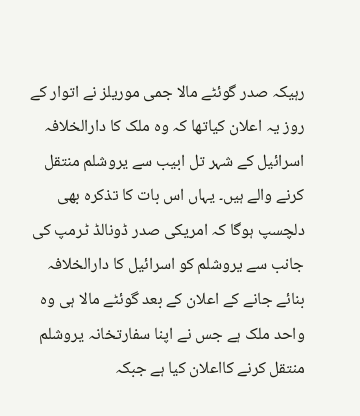رہیکہ صدر گوئٹے مالا جمی موریلز نے اتوار کے روز یہ اعلان کیاتھا کہ وہ ملک کا دارالخلافہ اسرائیل کے شہر تل ابیب سے یروشلم منتقل کرنے والے ہیں۔ یہاں اس بات کا تذکرہ بھی دلچسپ ہوگا کہ امریکی صدر ڈونالڈ ٹرمپ کی جانب سے یروشلم کو اسرائیل کا دارالخلافہ بنائے جانے کے اعلان کے بعد گوئٹے مالا ہی وہ واحد ملک ہے جس نے اپنا سفارتخانہ یروشلم منتقل کرنے کااعلان کیا ہے جبکہ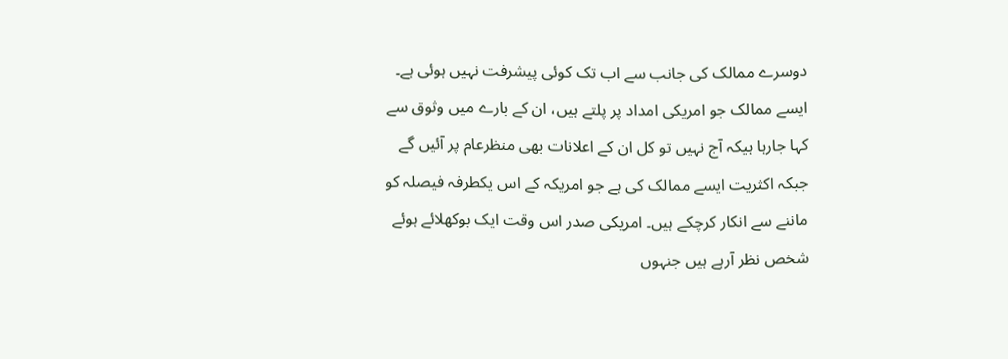دوسرے ممالک کی جانب سے اب تک کوئی پیشرفت نہیں ہوئی ہے۔ ایسے ممالک جو امریکی امداد پر پلتے ہیں، ان کے بارے میں وثوق سے کہا جارہا ہیکہ آج نہیں تو کل ان کے اعلانات بھی منظرعام پر آئیں گے جبکہ اکثریت ایسے ممالک کی ہے جو امریکہ کے اس یکطرفہ فیصلہ کو ماننے سے انکار کرچکے ہیں۔ امریکی صدر اس وقت ایک بوکھلائے ہوئے شخص نظر آرہے ہیں جنہوں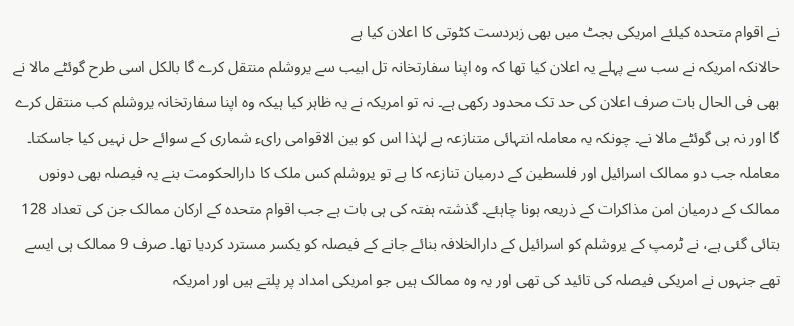نے اقوام متحدہ کیلئے امریکی بجٹ میں بھی زبردست کٹوتی کا اعلان کیا ہے
حالانکہ امریکہ نے سب سے پہلے یہ اعلان کیا تھا کہ وہ اپنا سفارتخانہ تل ابیب سے یروشلم منتقل کرے گا بالکل اسی طرح گوئٹے مالا نے بھی فی الحال بات صرف اعلان کی حد تک محدود رکھی ہے۔ نہ تو امریکہ نے یہ ظاہر کیا ہیکہ وہ اپنا سفارتخانہ یروشلم کب منتقل کرے گا اور نہ ہی گوئٹے مالا نے۔ چونکہ یہ معاملہ انتہائی متنازعہ ہے لہٰذا اس کو بین الاقوامی رایء شماری کے سوائے حل نہیں کیا جاسکتا۔ معاملہ جب دو ممالک اسرائیل اور فلسطین کے درمیان تنازعہ کا ہے تو یروشلم کس ملک کا دارالحکومت بنے یہ فیصلہ بھی دونوں ممالک کے درمیان امن مذاکرات کے ذریعہ ہونا چاہئے۔ گذشتہ ہفتہ کی ہی بات ہے جب اقوام متحدہ کے ارکان ممالک جن کی تعداد 128 بتائی گئی ہے، نے ٹرمپ کے یروشلم کو اسرائیل کے دارالخلافہ بنائے جانے کے فیصلہ کو یکسر مسترد کردیا تھا۔ صرف 9 ممالک ہی ایسے تھے جنہوں نے امریکی فیصلہ کی تائید کی تھی اور یہ وہ ممالک ہیں جو امریکی امداد پر پلتے ہیں اور امریکہ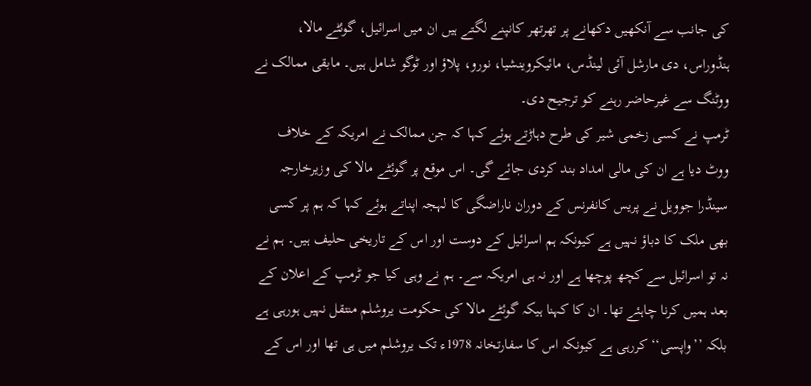کی جانب سے آنکھیں دکھانے پر تھرتھر کانپنے لگتے ہیں ان میں اسرائیل، گوئٹے مالا، ہنڈوراس، دی مارشل آئی لینڈس، مائیکروینشیا، نورو، پلاؤ اور ٹوگو شامل ہیں۔ مابقی ممالک نے ووٹنگ سے غیرحاضر رہنے کو ترجیح دی۔
ٹرمپ نے کسی زخمی شیر کی طرح دہاڑتے ہوئے کہا کہ جن ممالک نے امریکہ کے خلاف ووٹ دیا ہے ان کی مالی امداد بند کردی جائے گی۔ اس موقع پر گوئٹے مالا کی وزیرخارجہ سینڈرا جوویل نے پریس کانفرنس کے دوران ناراضگی کا لہجہ اپناتے ہوئے کہا کہ ہم پر کسی بھی ملک کا دباؤ نہیں ہے کیونکہ ہم اسرائیل کے دوست اور اس کے تاریخی حلیف ہیں۔ ہم نے نہ تو اسرائیل سے کچھ پوچھا ہے اور نہ ہی امریکہ سے۔ ہم نے وہی کیا جو ٹرمپ کے اعلان کے بعد ہمیں کرنا چاہئے تھا۔ ان کا کہنا ہیکہ گوئٹے مالا کی حکومت یروشلم منتقل نہیں ہورہی ہے بلکہ ’’واپسی‘‘ کررہی ہے کیونکہ اس کا سفارتخانہ 1978ء تک یروشلم میں ہی تھا اور اس کے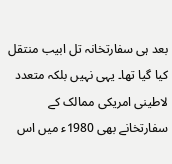بعد ہی سفارتخانہ تل ابیب منتقل کیا گیا تھا۔ یہی نہیں بلکہ متعدد لاطینی امریکی ممالک کے سفارتخانے بھی 1980ء میں اس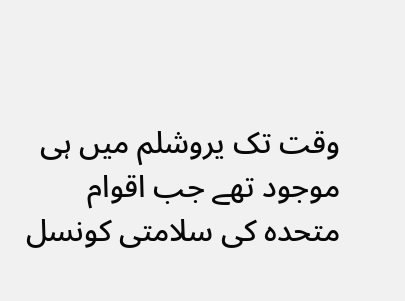وقت تک یروشلم میں ہی موجود تھے جب اقوام متحدہ کی سلامتی کونسل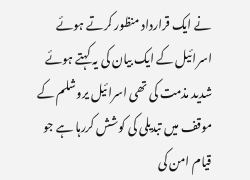نے ایک قرارداد منظور کرتے ہوئے اسرائیل کے ایک بیان کی یہ کہتے ہوئے شدید مذمت کی تھی اسرائیل یروشلم کے موقف میں تبدیلی کی کوشش کررہا ہے جو قیام امن کی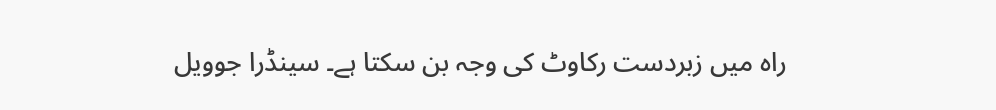راہ میں زبردست رکاوٹ کی وجہ بن سکتا ہے۔ سینڈرا جوویل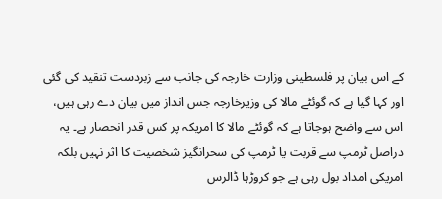کے اس بیان پر فلسطینی وزارت خارجہ کی جانب سے زبردست تنقید کی گئی اور کہا گیا ہے کہ گوئٹے مالا کی وزیرخارجہ جس انداز میں بیان دے رہی ہیں، اس سے واضح ہوجاتا ہے کہ گوئٹے مالا کا امریکہ پر کس قدر انحصار ہے۔ یہ دراصل ٹرمپ سے قربت یا ٹرمپ کی سحرانگیز شخصیت کا اثر نہیں بلکہ امریکی امداد بول رہی ہے جو کروڑہا ڈالرس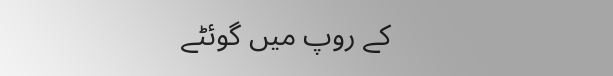کے روپ میں گوئٹے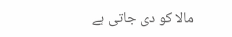مالا کو دی جاتی ہے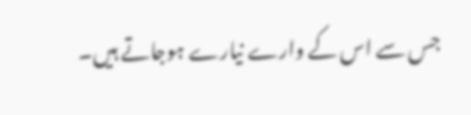جس سے اس کے وارے نیارے ہوجاتے ہیں۔